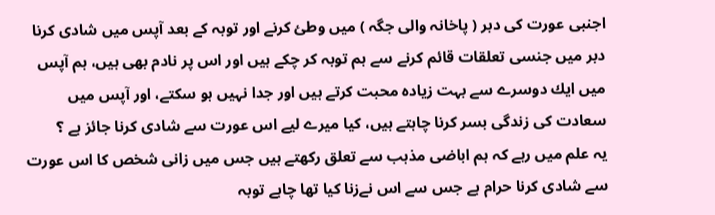اجنبى عورت كى دبر ( پاخانہ والى جگہ ) ميں وطئ كرنے اور توبہ كے بعد آپس ميں شادى كرنا
دبر ميں جنسى تعلقات قائم كرنے سے ہم توبہ كر چكے ہيں اور اس پر نادم بھى ہيں، ہم آپس ميں ايك دوسرے سے بہت زيادہ محبت كرتے ہيں اور جدا نہيں ہو سكتے، اور آپس ميں سعادت كى زندگى بسر كرنا چاہتے ہيں، كيا ميرے ليے اس عورت سے شادى كرنا جائز ہے ؟
يہ علم ميں رہے كہ ہم اباضى مذہب سے تعلق ركھتے ہيں جس ميں زانى شخص كا اس عورت سے شادى كرنا حرام ہے جس سے اس نےزنا كيا تھا چاہے توبہ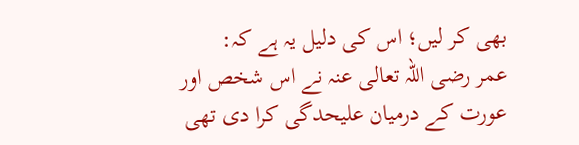بھى كر ليں؛ اس كى دليل يہ ہے كہ:
عمر رضى اللہ تعالى عنہ نے اس شخص اور عورت كے درميان عليحدگى كرا دى تھى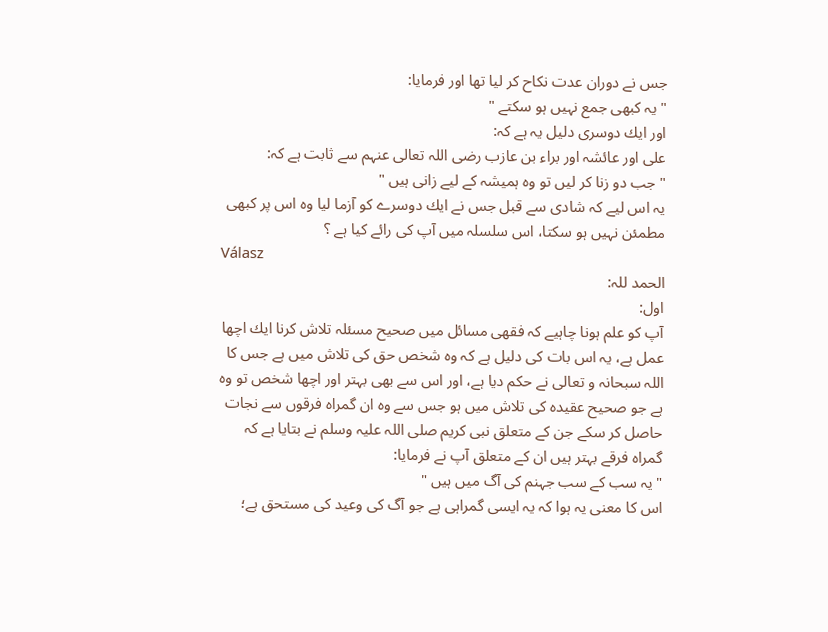جس نے دوران عدت نكاح كر ليا تھا اور فرمايا:
" يہ كبھى جمع نہيں ہو سكتے "
اور ايك دوسرى دليل يہ ہے كہ:
على اور عائشہ اور براء بن عازب رضى اللہ تعالى عنہم سے ثابت ہے كہ:
" جب دو زنا كر ليں تو وہ ہميشہ كے ليے زانى ہيں "
يہ اس ليے كہ شادى سے قبل جس نے ايك دوسرے كو آزما ليا وہ اس پر كبھى مطمئن نہيں ہو سكتا، اس سلسلہ ميں آپ كى رائے كيا ہے ؟
Válasz
الحمد للہ:
اول:
آپ كو علم ہونا چاہيے كہ فقھى مسائل ميں صحيح مسئلہ تلاش كرنا ايك اچھا عمل ہے، يہ اس بات كى دليل ہے كہ وہ شخص حق كى تلاش ميں ہے جس كا اللہ سبحانہ و تعالى نے حكم ديا ہے، اور اس سے بھى بہتر اور اچھا شخص تو وہ ہے جو صحيح عقيدہ كى تلاش ميں ہو جس سے وہ ان گمراہ فرقوں سے نجات حاصل كر سكے جن كے متعلق نبى كريم صلى اللہ عليہ وسلم نے بتايا ہے كہ گمراہ فرقے بہتر ہيں ان كے متعلق آپ نے فرمايا:
" يہ سب كے سب جہنم كى آگ ميں ہيں "
اس كا معنى يہ ہوا كہ يہ ايسى گمراہى ہے جو آگ كى وعيد كى مستحق ہے؛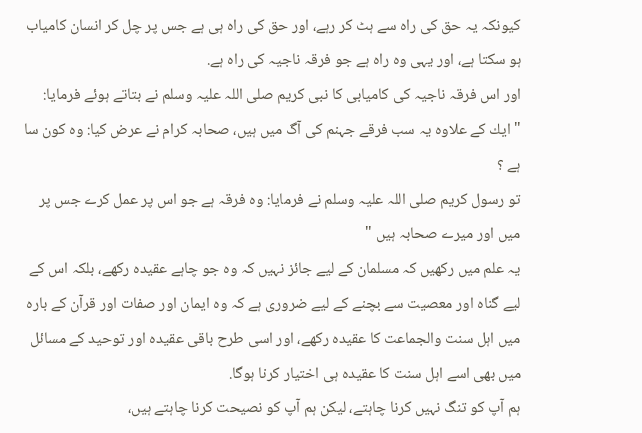كيونكہ يہ حق كى راہ سے ہٹ كر رہے، اور حق كى راہ ہى ہے جس پر چل كر انسان كامياب ہو سكتا ہے، اور يہى وہ راہ ہے جو فرقہ ناجيہ كى راہ ہے.
اور اس فرقہ ناجيہ كى كاميابى كا نبى كريم صلى اللہ عليہ وسلم نے بتاتے ہوئے فرمايا:
" ايك كے علاوہ يہ سب فرقے جہنم كى آگ ميں ہيں، صحابہ كرام نے عرض كيا: وہ كون سا ہے ؟
تو رسول كريم صلى اللہ عليہ وسلم نے فرمايا: وہ فرقہ ہے جو اس پر عمل كرے جس پر ميں اور ميرے صحابہ ہيں "
يہ علم ميں ركھيں كہ مسلمان كے ليے جائز نہيں كہ وہ جو چاہے عقيدہ ركھے، بلكہ اس كے ليے گناہ اور معصيت سے بچنے كے ليے ضرورى ہے كہ وہ ايمان اور صفات اور قرآن كے بارہ ميں اہل سنت والجماعت كا عقيدہ ركھے، اور اسى طرح باقى عقيدہ اور توحيد كے مسائل ميں بھى اسے اہل سنت كا عقيدہ ہى اختيار كرنا ہوگا.
ہم آپ كو تنگ نہيں كرنا چاہتے، ليكن ہم آپ كو نصيحت كرنا چاہتے ہيں،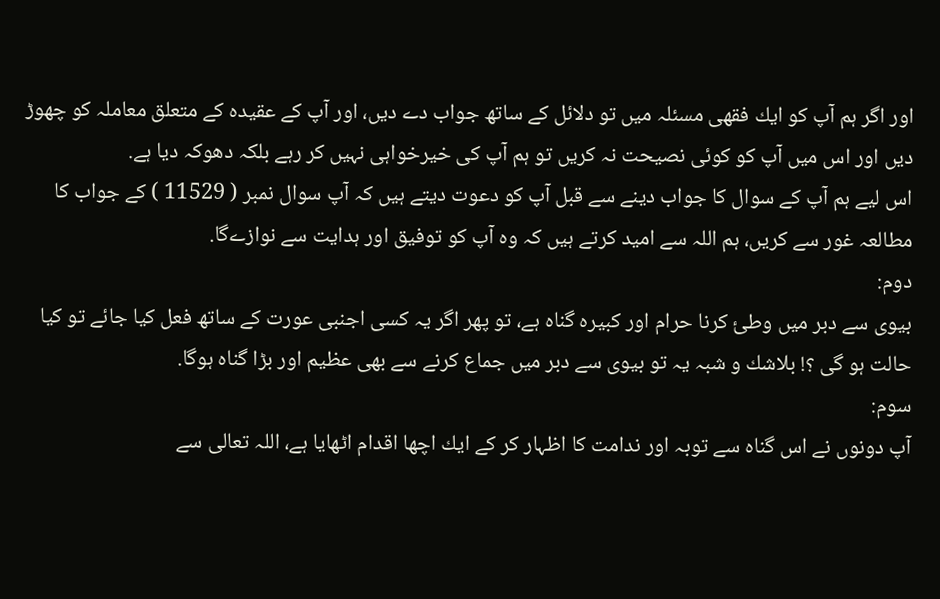اور اگر ہم آپ كو ايك فقھى مسئلہ ميں تو دلائل كے ساتھ جواب دے ديں، اور آپ كے عقيدہ كے متعلق معاملہ كو چھوڑ ديں اور اس ميں آپ كو كوئى نصيحت نہ كريں تو ہم آپ كى خيرخواہى نہيں كر رہے بلكہ دھوكہ ديا ہے.
اس ليے ہم آپ كے سوال كا جواب دينے سے قبل آپ كو دعوت ديتے ہيں كہ آپ سوال نمبر ( 11529 ) كے جواب كا مطالعہ غور سے كريں، ہم اللہ سے اميد كرتے ہيں كہ وہ آپ كو توفيق اور ہدايت سے نوازےگا.
دوم:
بيوى سے دبر ميں وطئ كرنا حرام اور كبيرہ گناہ ہے، تو پھر اگر يہ كسى اجنبى عورت كے ساتھ فعل كيا جائے تو كيا حالت ہو گى ؟! بلاشك و شبہ يہ تو بيوى سے دبر ميں جماع كرنے سے بھى عظيم اور بڑا گناہ ہوگا.
سوم:
آپ دونوں نے اس گناہ سے توبہ اور ندامت كا اظہار كر كے ايك اچھا اقدام اٹھايا ہے، اللہ تعالى سے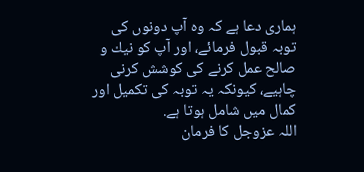ہمارى دعا ہے كہ وہ آپ دونوں كى توبہ قبول فرمائے، اور آپ كو نيك و صالح عمل كرنے كى كوشش كرنى چاہيے، كيونكہ يہ توبہ كى تكميل اور كمال ميں شامل ہوتا ہے.
اللہ عزوجل كا فرمان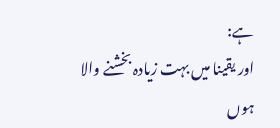ہے:
اور يقينا ميں بہت زيادہ بخشنے والا ہوں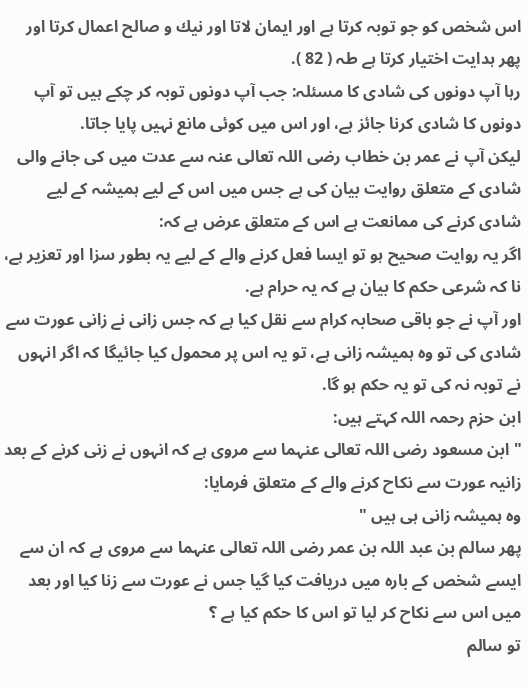اس شخص كو جو توبہ كرتا ہے اور ايمان لاتا اور نيك و صالح اعمال كرتا اور پھر ہدايت اختيار كرتا ہے طہ ( 82 ).
رہا آپ دونوں كى شادى كا مسئلہ: جب آپ دونوں توبہ كر چكے ہيں تو آپ دونوں كا شادى كرنا جائز ہے، اور اس ميں كوئى مانع نہيں پايا جاتا.
ليكن آپ نے عمر بن خطاب رضى اللہ تعالى عنہ سے عدت ميں كى جانے والى شادى كے متعلق روايت بيان كى ہے جس ميں اس كے ليے ہميشہ كے ليے شادى كرنے كى ممانعت ہے اس كے متعلق عرض ہے كہ:
اگر يہ روايت صحيح ہو تو ايسا فعل كرنے والے كے ليے يہ بطور سزا اور تعزير ہے، نا كہ شرعى حكم كا بيان ہے كہ يہ حرام ہے.
اور آپ نے جو باقى صحابہ كرام سے نقل كيا ہے كہ جس زانى نے زانى عورت سے شادى كى تو وہ ہميشہ زانى ہے، تو يہ اس پر محمول كيا جائيگا كہ اگر انہوں نے توبہ نہ كى تو يہ حكم ہو گا.
ابن حزم رحمہ اللہ كہتے ہيں:
" ابن مسعود رضى اللہ تعالى عنہما سے مروى ہے كہ انہوں نے زنى كرنے كے بعد زانيہ عورت سے نكاح كرنے والے كے متعلق فرمايا:
وہ ہميشہ زانى ہى ہيں "
پھر سالم بن عبد اللہ بن عمر رضى اللہ تعالى عنہما سے مروى ہے كہ ان سے ايسے شخص كے بارہ ميں دريافت كيا گيا جس نے عورت سے زنا كيا اور بعد ميں اس سے نكاح كر ليا تو اس كا حكم كيا ہے ؟
تو سالم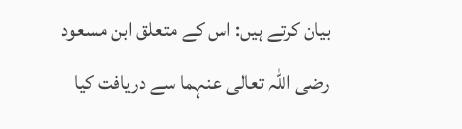بيان كرتے ہيں: اس كے متعلق ابن مسعود رضى اللہ تعالى عنہما سے دريافت كيا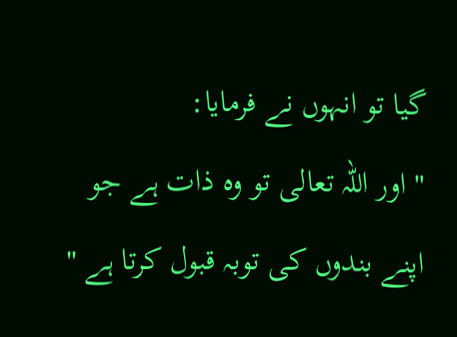گيا تو انہوں نے فرمايا:
" اور اللہ تعالى تو وہ ذات ہے جو اپنے بندوں كى توبہ قبول كرتا ہے "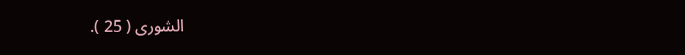الشورى ( 25 ).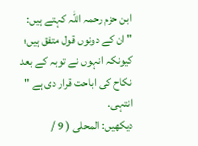ابن حزم رحمہ اللہ كہتے ہيں:
" ان كے دونوں قول متفق ہيں؛ كيونكہ انہوں نے توبہ كے بعد نكاح كى اباحت قرار دى ہے " انتہى.
ديكھيں: المحلى ( 9 /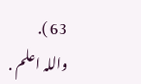63 ).
واللہ اعلم .